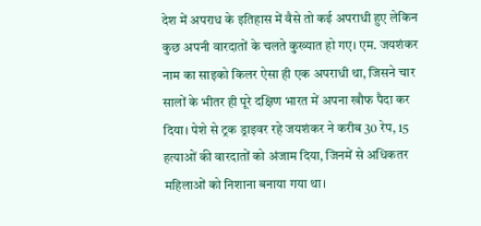देश में अपराध के इतिहास में वैसे तो कई अपराधी हुए लेकिन कुछ अपनी वारदातों के चलते कुख्यात हो गए। एम. जयशंकर नाम का साइको किलर ऐसा ही एक अपराधी था, जिसने चार सालों के भीतर ही पूरे दक्षिण भारत में अपना खौफ पैदा कर दिया। पेशे से ट्रक ड्राइवर रहे जयशंकर ने करीब 30 रेप, 15 हत्याओं की वारदातों को अंजाम दिया, जिनमें से अधिकतर महिलाओं को निशाना बनाया गया था।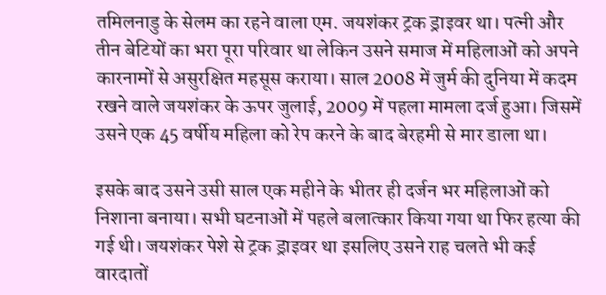तमिलनाडु के सेलम का रहने वाला एम. जयशंकर ट्रक ड्राइवर था। पत्नी और तीन बेटियों का भरा पूरा परिवार था लेकिन उसने समाज में महिलाओं को अपने कारनामों से असुरक्षित महसूस कराया। साल 2008 में जुर्म की दुनिया में कदम रखने वाले जयशंकर के ऊपर जुलाई, 2009 में पहला मामला दर्ज हुआ। जिसमें उसने एक 45 वर्षीय महिला को रेप करने के बाद बेरहमी से मार डाला था।

इसके बाद उसने उसी साल एक महीने के भीतर ही दर्जन भर महिलाओं को निशाना बनाया। सभी घटनाओं में पहले बलात्कार किया गया था फिर हत्या की गई थी। जयशंकर पेशे से ट्रक ड्राइवर था इसलिए उसने राह चलते भी कई वारदातों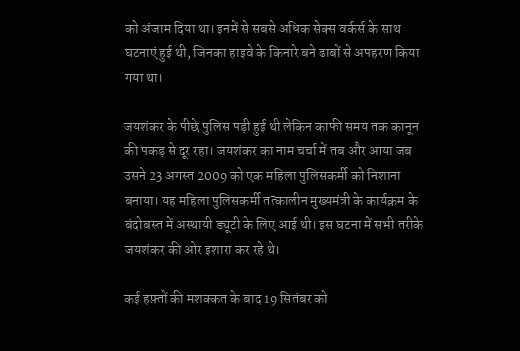को अंजाम दिया था। इनमें से सबसे अधिक सेक्स वर्कर्स के साथ घटनाएं हुई थी, जिनका हाइवे के किनारे बने ढाबों से अपहरण किया गया था।

जयशंकर के पीछे पुलिस पड़ी हुई थी लेकिन काफी समय तक कानून की पकड़ से दूर रहा। जयशंकर का नाम चर्चा में तब और आया जब उसने 23 अगस्त 2009 को एक महिला पुलिसकर्मी को निशाना बनाया। यह महिला पुलिसकर्मी तत्कालीन मुख्यमंत्री के कार्यक्रम के बंदोबस्त में अस्थायी ड्यूटी के लिए आई थी। इस घटना में सभी तरीके जयशंकर की ओर इशारा कर रहे थे।

कई हफ़्तों की मशक्कत के बाद 19 सितंबर को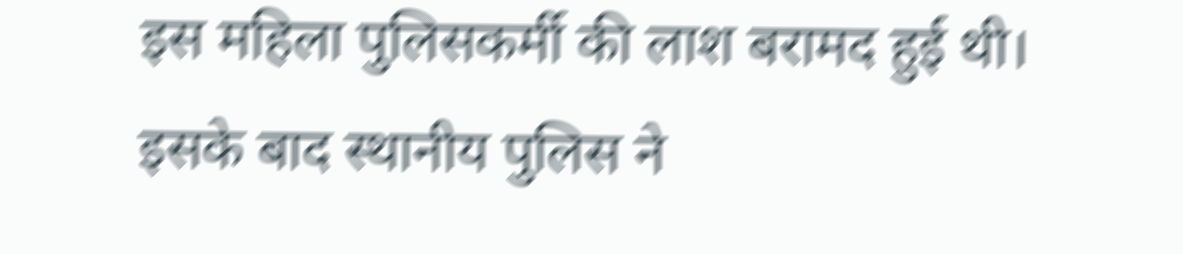इस महिला पुलिसकर्मी की लाश बरामद हुई थी। इसके बाद स्थानीय पुलिस ने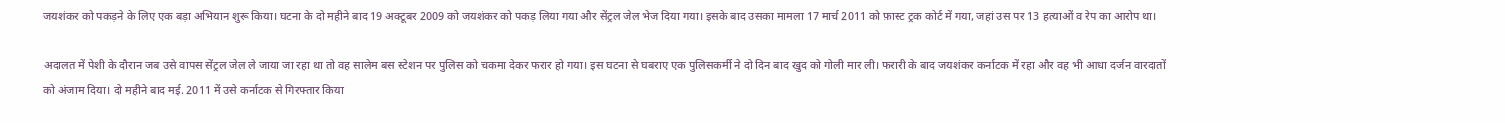जयशंकर को पकड़ने के लिए एक बड़ा अभियान शुरू किया। घटना के दो महीने बाद 19 अक्टूबर 2009 को जयशंकर को पकड़ लिया गया और सेंट्रल जेल भेज दिया गया। इसके बाद उसका मामला 17 मार्च 2011 को फ़ास्ट ट्रक कोर्ट में गया, जहां उस पर 13 हत्याओं व रेप का आरोप था।

अदालत में पेशी के दौरान जब उसे वापस सेंट्रल जेल ले जाया जा रहा था तो वह सालेम बस स्टेशन पर पुलिस को चकमा देकर फरार हो गया। इस घटना से घबराए एक पुलिसकर्मी ने दो दिन बाद खुद को गोली मार ली। फरारी के बाद जयशंकर कर्नाटक में रहा और वह भी आधा दर्जन वारदातों को अंजाम दिया। दो महीने बाद मई. 2011 में उसे कर्नाटक से गिरफ्तार किया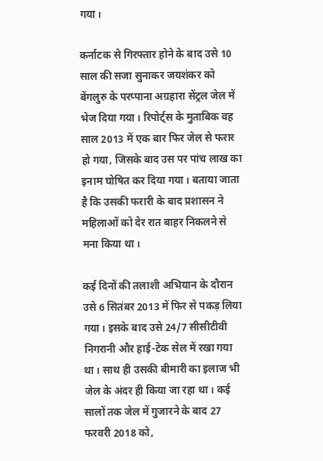गया।

कर्नाटक से गिरफ्तार होने के बाद उसे 10 साल की सजा सुनाकर जयशंकर को बेंगलुरु के परप्पाना अग्रहारा सेंट्रल जेल में भेज दिया गया। रिपोर्ट्स के मुताबिक वह साल 2013 में एक बार फिर जेल से फरार हो गया, जिसके बाद उस पर पांच लाख का इनाम घोषित कर दिया गया। बताया जाता है कि उसकी फरारी के बाद प्रशासन ने महिलाओं को देर रात बाहर निकलने से मना किया था।

कई दिनों की तलाशी अभियान के दौरान उसे 6 सितंबर 2013 में फिर से पकड़ लिया गया। इसके बाद उसे 24/7 सीसीटीवी निगरानी और हाई-टेक सेल में रखा गया था। साथ ही उसकी बीमारी का इलाज भी जेल के अंदर ही किया जा रहा था। कई सालों तक जेल में गुजारने के बाद 27 फरवरी 2018 को,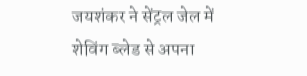जयशंकर ने सेंट्रल जेल में शेविंग ब्लेड से अपना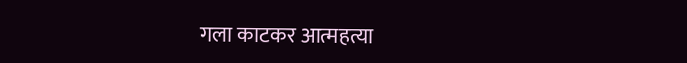गला काटकर आत्महत्या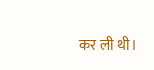कर ली थी।